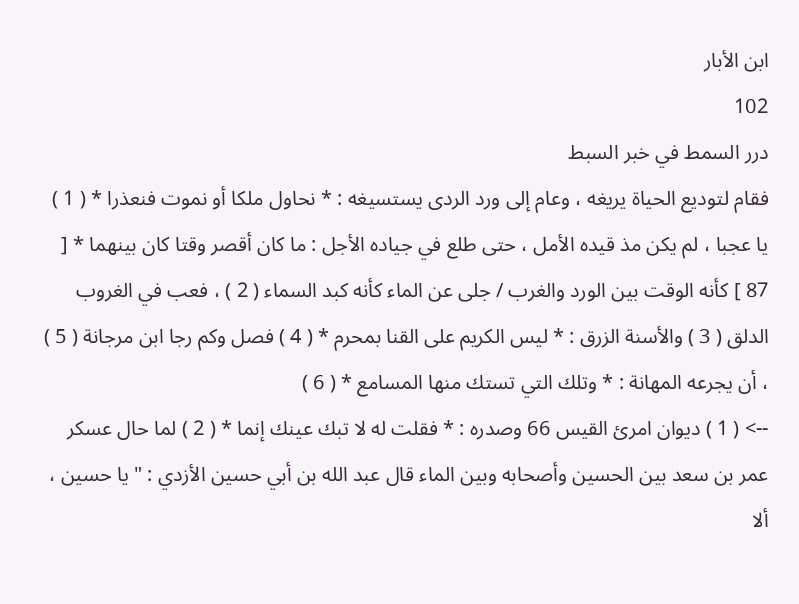ابن الأبار
102
درر السمط في خبر السبط
فقام لتوديع الحياة يريغه ، وعام إلى ورد الردى يستسيغه : * نحاول ملكا أو نموت فنعذرا * ( 1 ) يا عجبا ، لم يكن مذ قيده الأمل ، حتى طلع في جياده الأجل : ما كان أقصر وقتا كان بينهما * [ 87 ] كأنه الوقت بين الورد والغرب / جلى عن الماء كأنه كبد السماء ( 2 ) ، فعب في الغروب الدلق ( 3 ) والأسنة الزرق : * ليس الكريم على القنا بمحرم * ( 4 ) فصل وكم رجا ابن مرجانة ( 5 ) ، أن يجرعه المهانة : * وتلك التي تستك منها المسامع * ( 6 )
--> ( 1 ) ديوان امرئ القيس 66 وصدره : * فقلت له لا تبك عينك إنما * ( 2 ) لما حال عسكر عمر بن سعد بين الحسين وأصحابه وبين الماء قال عبد الله بن أبي حسين الأزدي : " يا حسين ، ألا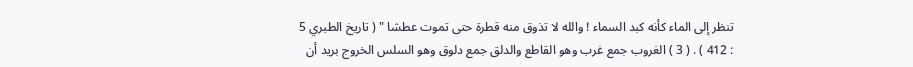تنظر إلى الماء كأنه كبد السماء ! والله لا تذوق منه قطرة حتى تموت عطشا " ( تاريخ الطبري 5 : 412 ) . ( 3 ) الغروب جمع غرب وهو القاطع والدلق جمع دلوق وهو السلس الخروج بريد أن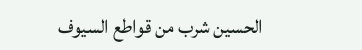الحسين شرب من قواطع السيوف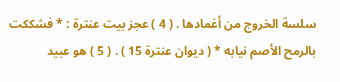سلسة الخروج من أغمادها . ( 4 ) عجز بيت عنترة : * فشككت بالرمح الأصم نيابه * ( ديوان عنترة 15 ) . ( 5 ) هو عبيد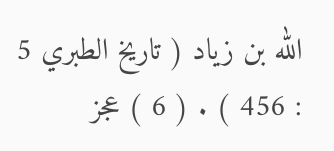الله بن زياد ( تاريخ الطبري 5 : 456 ) . ( 6 ) عجز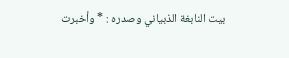بيت النابغة الذبياني وصدره : * وأخبرت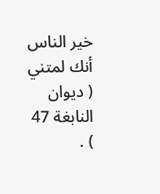خير الناس أنك لمتني ( ديوان النابغة 47 ) .